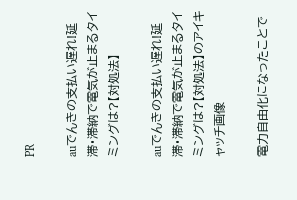PR

auでんきの支払い遅れ!延滞・滞納で電気が止まるタイミングは?【対処法】

auでんきの支払い遅れ!延滞・滞納で電気が止まるタイミングは?【対処法】のアイキャッチ画像

電力自由化になったことで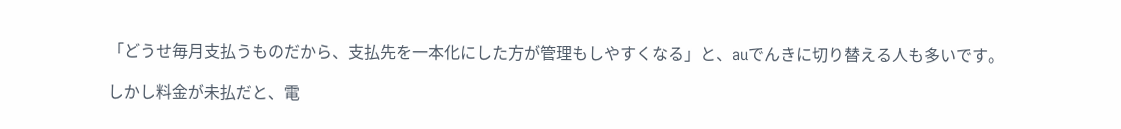「どうせ毎月支払うものだから、支払先を一本化にした方が管理もしやすくなる」と、auでんきに切り替える人も多いです。

しかし料金が未払だと、電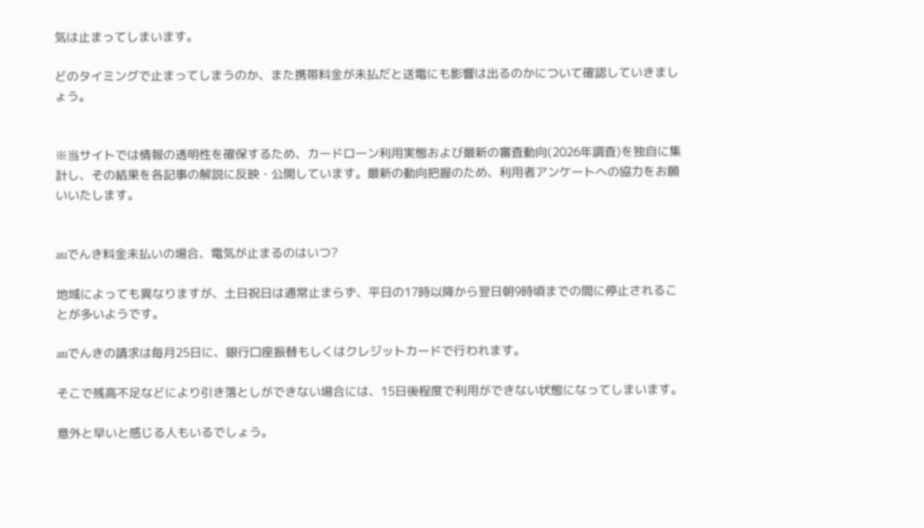気は止まってしまいます。

どのタイミングで止まってしまうのか、また携帯料金が未払だと送電にも影響は出るのかについて確認していきましょう。


※当サイトでは情報の透明性を確保するため、カードローン利用実態および最新の審査動向(2026年調査)を独自に集計し、その結果を各記事の解説に反映・公開しています。最新の動向把握のため、利用者アンケートへの協力をお願いいたします。


auでんき料金未払いの場合、電気が止まるのはいつ?

地域によっても異なりますが、土日祝日は通常止まらず、平日の17時以降から翌日朝9時頃までの間に停止されることが多いようです。

auでんきの請求は毎月25日に、銀行口座振替もしくはクレジットカードで行われます。

そこで残高不足などにより引き落としができない場合には、15日後程度で利用ができない状態になってしまいます。

意外と早いと感じる人もいるでしょう。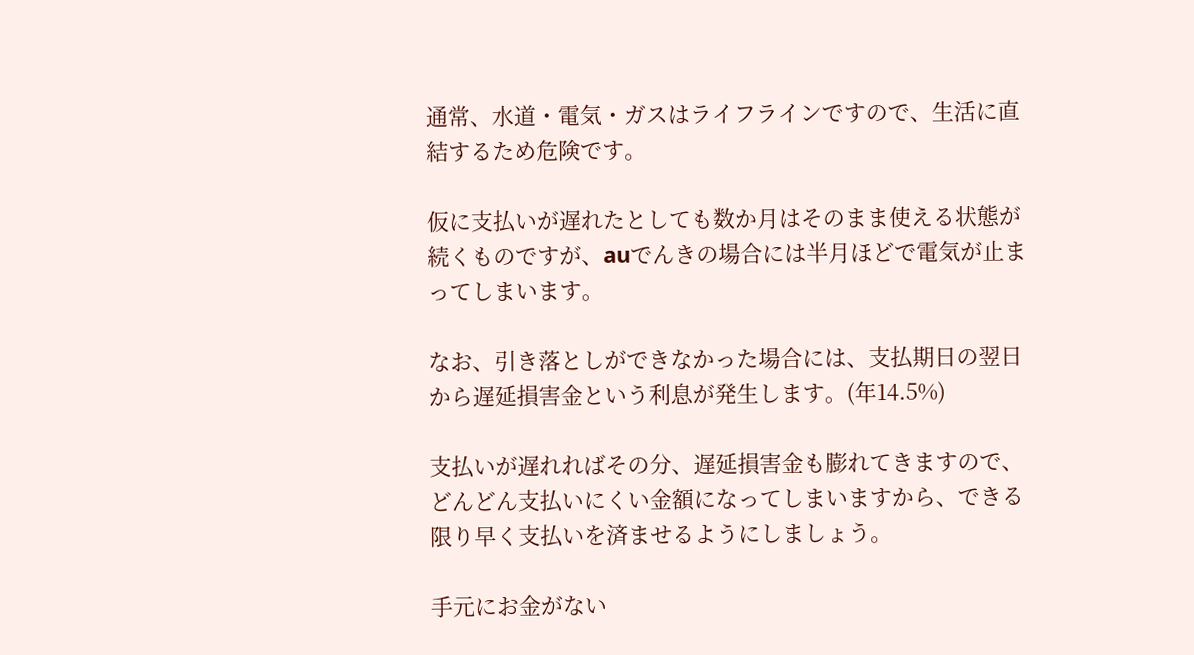通常、水道・電気・ガスはライフラインですので、生活に直結するため危険です。

仮に支払いが遅れたとしても数か月はそのまま使える状態が続くものですが、auでんきの場合には半月ほどで電気が止まってしまいます。

なお、引き落としができなかった場合には、支払期日の翌日から遅延損害金という利息が発生します。(年14.5%)

支払いが遅れればその分、遅延損害金も膨れてきますので、どんどん支払いにくい金額になってしまいますから、できる限り早く支払いを済ませるようにしましょう。

手元にお金がない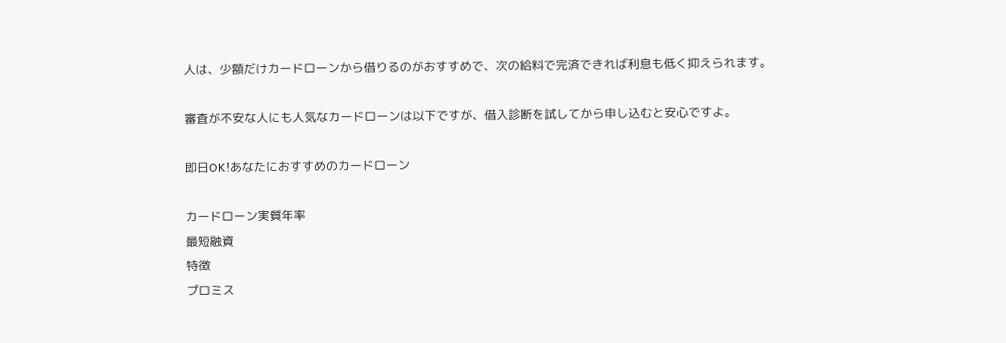人は、少額だけカードローンから借りるのがおすすめで、次の給料で完済できれば利息も低く抑えられます。

審査が不安な人にも人気なカードローンは以下ですが、借入診断を試してから申し込むと安心ですよ。

即日OK!あなたにおすすめのカードローン

カードローン実質年率
最短融資
特徴
プロミス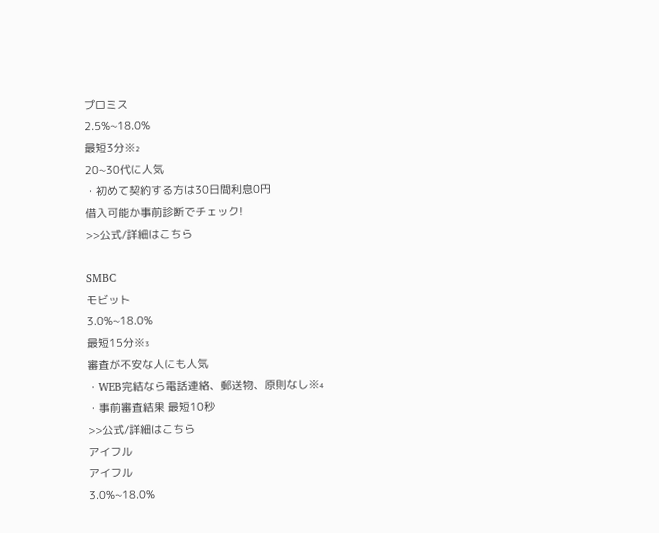プロミス
2.5%~18.0%
最短3分※₂
20~30代に人気
・初めて契約する方は30日間利息0円
借入可能か事前診断でチェック!
>>公式/詳細はこちら

SMBC
モビット
3.0%~18.0%
最短15分※₃
審査が不安な人にも人気
・WEB完結なら電話連絡、郵送物、原則なし※₄
・事前審査結果 最短10秒
>>公式/詳細はこちら
アイフル
アイフル
3.0%~18.0%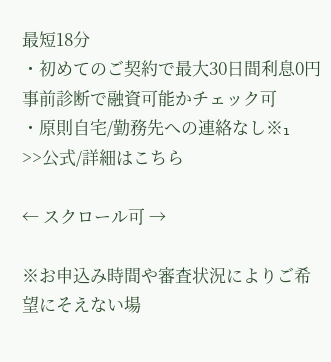最短18分
・初めてのご契約で最大30日間利息0円
事前診断で融資可能かチェック可
・原則自宅/勤務先への連絡なし※₁
>>公式/詳細はこちら

← スクロール可 →

※お申込み時間や審査状況によりご希望にそえない場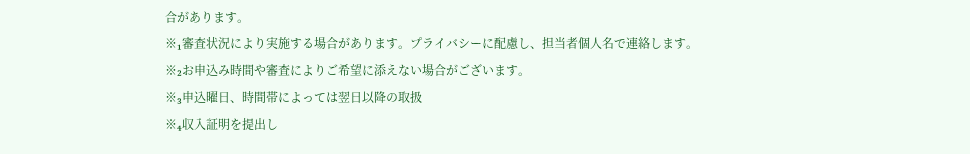合があります。
※₁審査状況により実施する場合があります。プライバシーに配慮し、担当者個人名で連絡します。
※₂お申込み時間や審査によりご希望に添えない場合がございます。
※₃申込曜日、時間帯によっては翌日以降の取扱
※₄収入証明を提出し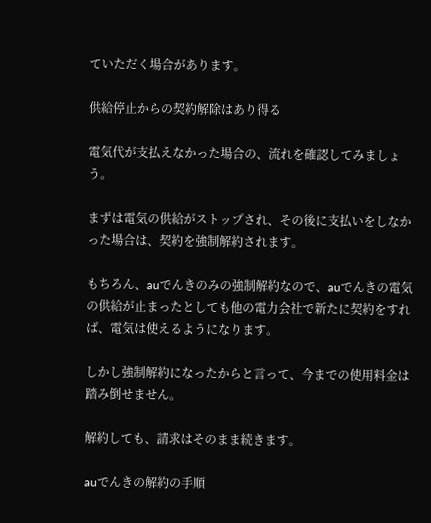ていただく場合があります。

供給停止からの契約解除はあり得る

電気代が支払えなかった場合の、流れを確認してみましょう。

まずは電気の供給がストップされ、その後に支払いをしなかった場合は、契約を強制解約されます。

もちろん、auでんきのみの強制解約なので、auでんきの電気の供給が止まったとしても他の電力会社で新たに契約をすれば、電気は使えるようになります。

しかし強制解約になったからと言って、今までの使用料金は踏み倒せません。

解約しても、請求はそのまま続きます。

auでんきの解約の手順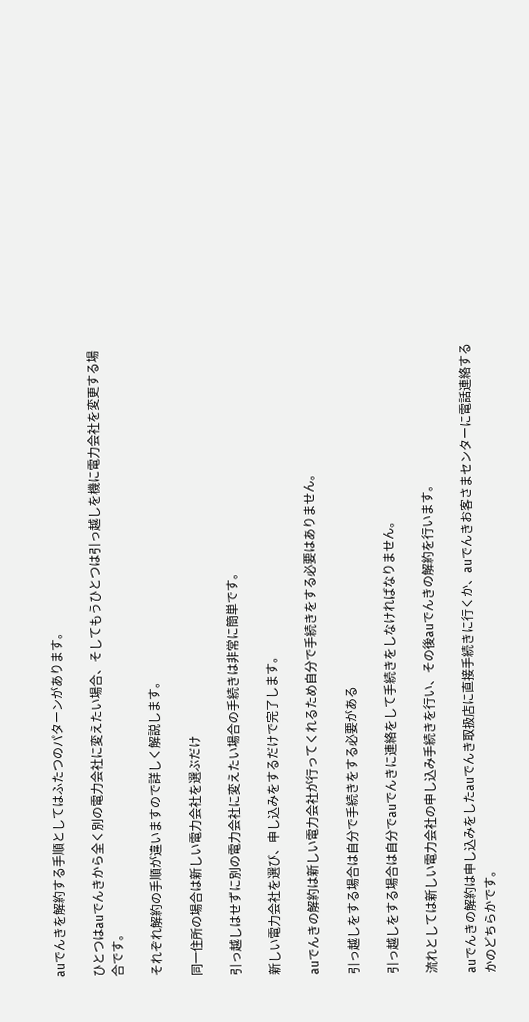auでんきを解約する手順としてはふたつのパターンがあります。

ひとつはauでんきから全く別の電力会社に変えたい場合、そしてもうひとつは引っ越しを機に電力会社を変更する場合です。

それぞれ解約の手順が違いますので詳しく解説します。

同一住所の場合は新しい電力会社を選ぶだけ

引っ越しはせずに別の電力会社に変えたい場合の手続きは非常に簡単です。

新しい電力会社を選び、申し込みをするだけで完了します。

auでんきの解約は新しい電力会社が行ってくれるため自分で手続きをする必要はありません。

引っ越しをする場合は自分で手続きをする必要がある

引っ越しをする場合は自分でauでんきに連絡をして手続きをしなければなりません。

流れとしては新しい電力会社の申し込み手続きを行い、その後auでんきの解約を行います。

auでんきの解約は申し込みをしたauでんき取扱店に直接手続きに行くか、auでんきお客さまセンターに電話連絡するかのどちらかです。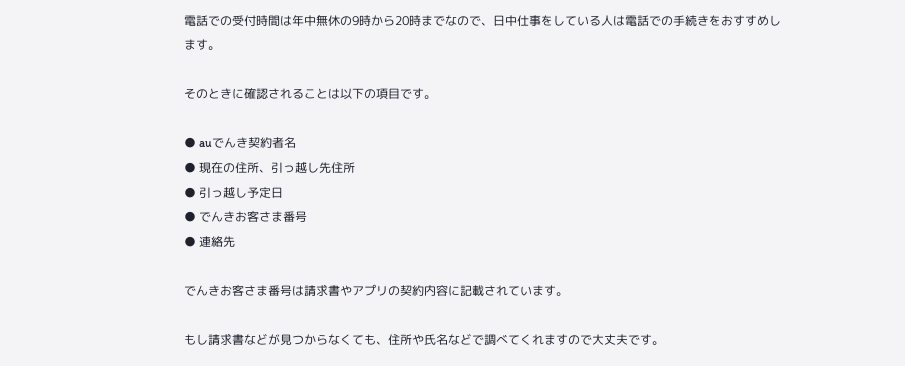電話での受付時間は年中無休の9時から20時までなので、日中仕事をしている人は電話での手続きをおすすめします。

そのときに確認されることは以下の項目です。

● auでんき契約者名
● 現在の住所、引っ越し先住所
● 引っ越し予定日
● でんきお客さま番号
● 連絡先

でんきお客さま番号は請求書やアプリの契約内容に記載されています。

もし請求書などが見つからなくても、住所や氏名などで調べてくれますので大丈夫です。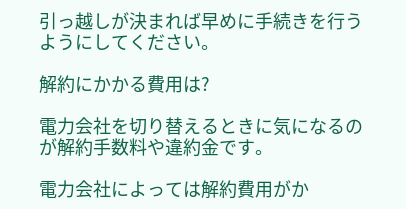引っ越しが決まれば早めに手続きを行うようにしてください。

解約にかかる費用は?

電力会社を切り替えるときに気になるのが解約手数料や違約金です。

電力会社によっては解約費用がか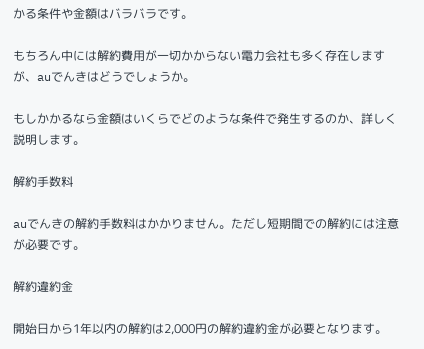かる条件や金額はバラバラです。

もちろん中には解約費用が一切かからない電力会社も多く存在しますが、auでんきはどうでしょうか。

もしかかるなら金額はいくらでどのような条件で発生するのか、詳しく説明します。

解約手数料

auでんきの解約手数料はかかりません。ただし短期間での解約には注意が必要です。

解約違約金

開始日から1年以内の解約は2,000円の解約違約金が必要となります。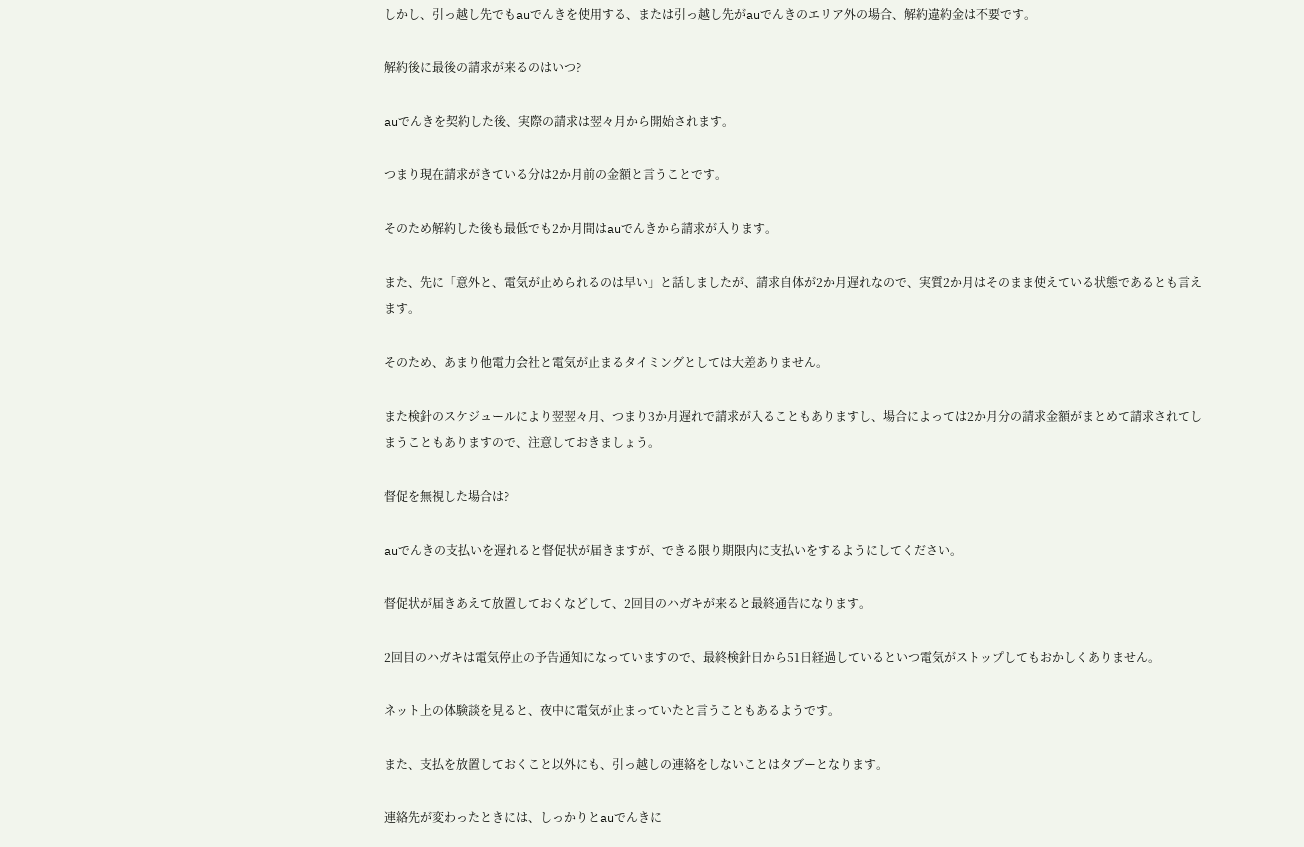しかし、引っ越し先でもauでんきを使用する、または引っ越し先がauでんきのエリア外の場合、解約違約金は不要です。

解約後に最後の請求が来るのはいつ?

auでんきを契約した後、実際の請求は翌々月から開始されます。

つまり現在請求がきている分は2か月前の金額と言うことです。

そのため解約した後も最低でも2か月間はauでんきから請求が入ります。

また、先に「意外と、電気が止められるのは早い」と話しましたが、請求自体が2か月遅れなので、実質2か月はそのまま使えている状態であるとも言えます。

そのため、あまり他電力会社と電気が止まるタイミングとしては大差ありません。

また検針のスケジュールにより翌翌々月、つまり3か月遅れで請求が入ることもありますし、場合によっては2か月分の請求金額がまとめて請求されてしまうこともありますので、注意しておきましょう。

督促を無視した場合は?

auでんきの支払いを遅れると督促状が届きますが、できる限り期限内に支払いをするようにしてください。

督促状が届きあえて放置しておくなどして、2回目のハガキが来ると最終通告になります。

2回目のハガキは電気停止の予告通知になっていますので、最終検針日から51日経過しているといつ電気がストップしてもおかしくありません。

ネット上の体験談を見ると、夜中に電気が止まっていたと言うこともあるようです。

また、支払を放置しておくこと以外にも、引っ越しの連絡をしないことはタブーとなります。

連絡先が変わったときには、しっかりとauでんきに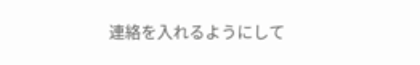連絡を入れるようにして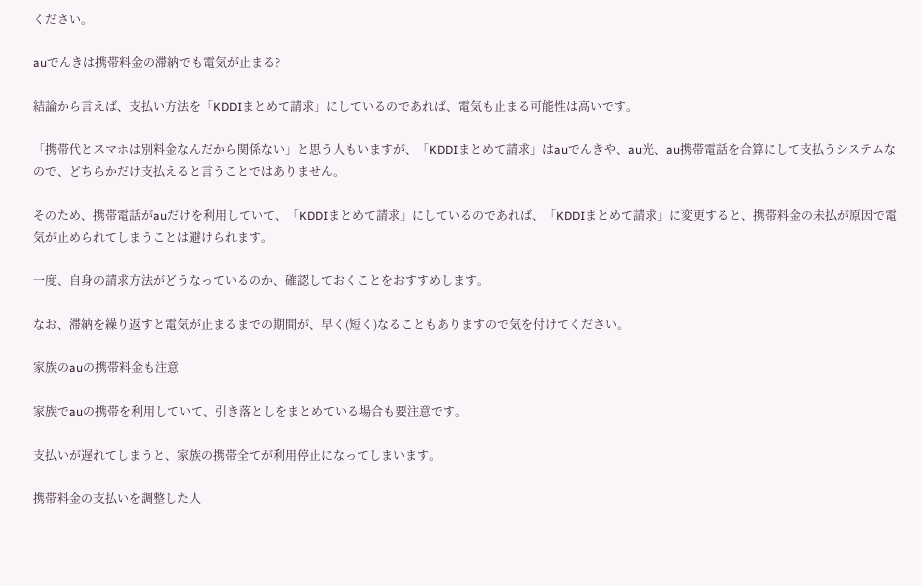ください。

auでんきは携帯料金の滞納でも電気が止まる?

結論から言えば、支払い方法を「KDDIまとめて請求」にしているのであれば、電気も止まる可能性は高いです。

「携帯代とスマホは別料金なんだから関係ない」と思う人もいますが、「KDDIまとめて請求」はauでんきや、au光、au携帯電話を合算にして支払うシステムなので、どちらかだけ支払えると言うことではありません。

そのため、携帯電話がauだけを利用していて、「KDDIまとめて請求」にしているのであれば、「KDDIまとめて請求」に変更すると、携帯料金の未払が原因で電気が止められてしまうことは避けられます。

一度、自身の請求方法がどうなっているのか、確認しておくことをおすすめします。

なお、滞納を繰り返すと電気が止まるまでの期間が、早く(短く)なることもありますので気を付けてください。

家族のauの携帯料金も注意

家族でauの携帯を利用していて、引き落としをまとめている場合も要注意です。

支払いが遅れてしまうと、家族の携帯全てが利用停止になってしまいます。

携帯料金の支払いを調整した人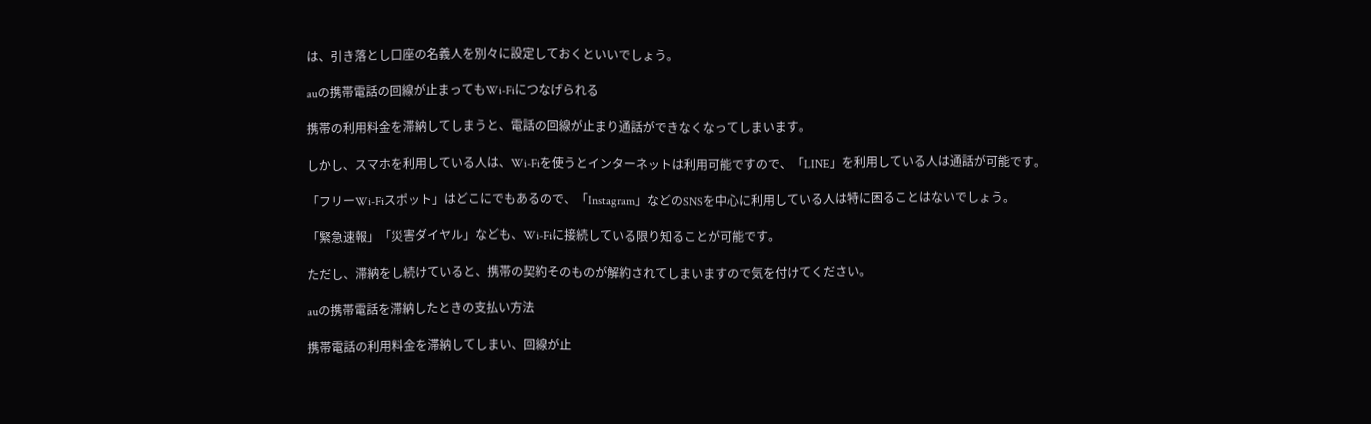は、引き落とし口座の名義人を別々に設定しておくといいでしょう。

auの携帯電話の回線が止まってもWi-Fiにつなげられる

携帯の利用料金を滞納してしまうと、電話の回線が止まり通話ができなくなってしまいます。

しかし、スマホを利用している人は、Wi-Fiを使うとインターネットは利用可能ですので、「LINE」を利用している人は通話が可能です。

「フリーWi-Fiスポット」はどこにでもあるので、「Instagram」などのSNSを中心に利用している人は特に困ることはないでしょう。

「緊急速報」「災害ダイヤル」なども、Wi-Fiに接続している限り知ることが可能です。

ただし、滞納をし続けていると、携帯の契約そのものが解約されてしまいますので気を付けてください。

auの携帯電話を滞納したときの支払い方法

携帯電話の利用料金を滞納してしまい、回線が止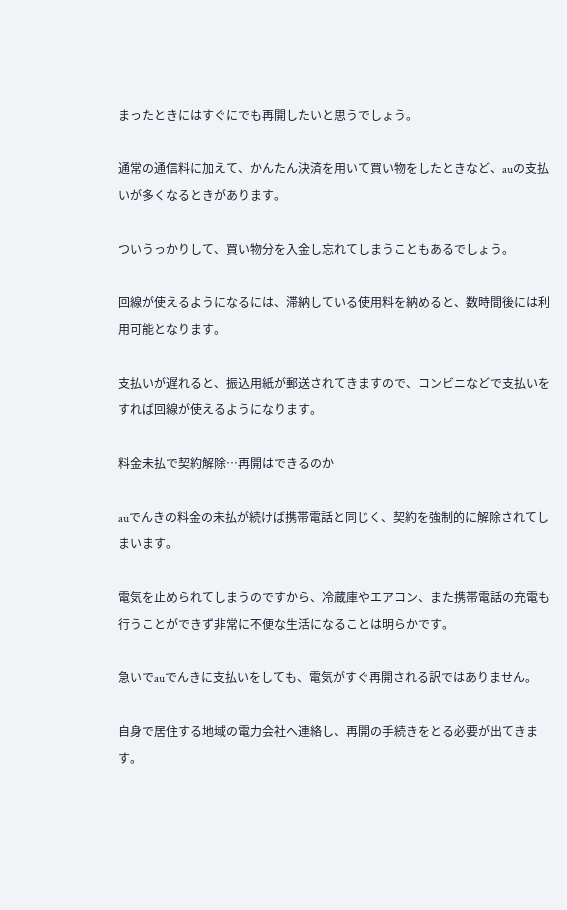まったときにはすぐにでも再開したいと思うでしょう。

通常の通信料に加えて、かんたん決済を用いて買い物をしたときなど、auの支払いが多くなるときがあります。

ついうっかりして、買い物分を入金し忘れてしまうこともあるでしょう。

回線が使えるようになるには、滞納している使用料を納めると、数時間後には利用可能となります。

支払いが遅れると、振込用紙が郵送されてきますので、コンビニなどで支払いをすれば回線が使えるようになります。

料金未払で契約解除…再開はできるのか

auでんきの料金の未払が続けば携帯電話と同じく、契約を強制的に解除されてしまいます。

電気を止められてしまうのですから、冷蔵庫やエアコン、また携帯電話の充電も行うことができず非常に不便な生活になることは明らかです。

急いでauでんきに支払いをしても、電気がすぐ再開される訳ではありません。

自身で居住する地域の電力会社へ連絡し、再開の手続きをとる必要が出てきます。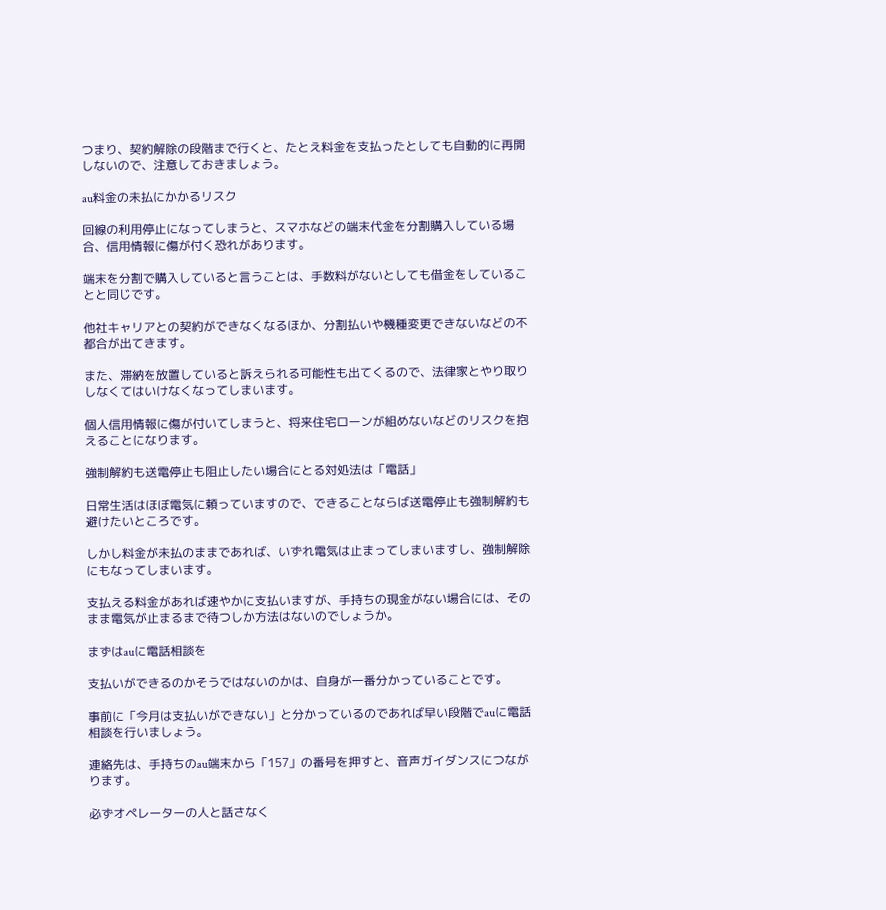つまり、契約解除の段階まで行くと、たとえ料金を支払ったとしても自動的に再開しないので、注意しておきましょう。

au料金の未払にかかるリスク

回線の利用停止になってしまうと、スマホなどの端末代金を分割購入している場合、信用情報に傷が付く恐れがあります。

端末を分割で購入していると言うことは、手数料がないとしても借金をしていることと同じです。

他社キャリアとの契約ができなくなるほか、分割払いや機種変更できないなどの不都合が出てきます。

また、滞納を放置していると訴えられる可能性も出てくるので、法律家とやり取りしなくてはいけなくなってしまいます。

個人信用情報に傷が付いてしまうと、将来住宅ローンが組めないなどのリスクを抱えることになります。

強制解約も送電停止も阻止したい場合にとる対処法は「電話」

日常生活はほぼ電気に頼っていますので、できることならば送電停止も強制解約も避けたいところです。

しかし料金が未払のままであれば、いずれ電気は止まってしまいますし、強制解除にもなってしまいます。

支払える料金があれば速やかに支払いますが、手持ちの現金がない場合には、そのまま電気が止まるまで待つしか方法はないのでしょうか。

まずはauに電話相談を

支払いができるのかそうではないのかは、自身が一番分かっていることです。

事前に「今月は支払いができない」と分かっているのであれば早い段階でauに電話相談を行いましょう。

連絡先は、手持ちのau端末から「157」の番号を押すと、音声ガイダンスにつながります。

必ずオペレーターの人と話さなく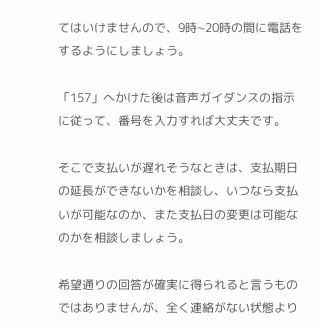てはいけませんので、9時~20時の間に電話をするようにしましょう。

「157」へかけた後は音声ガイダンスの指示に従って、番号を入力すれば大丈夫です。

そこで支払いが遅れそうなときは、支払期日の延長ができないかを相談し、いつなら支払いが可能なのか、また支払日の変更は可能なのかを相談しましょう。

希望通りの回答が確実に得られると言うものではありませんが、全く連絡がない状態より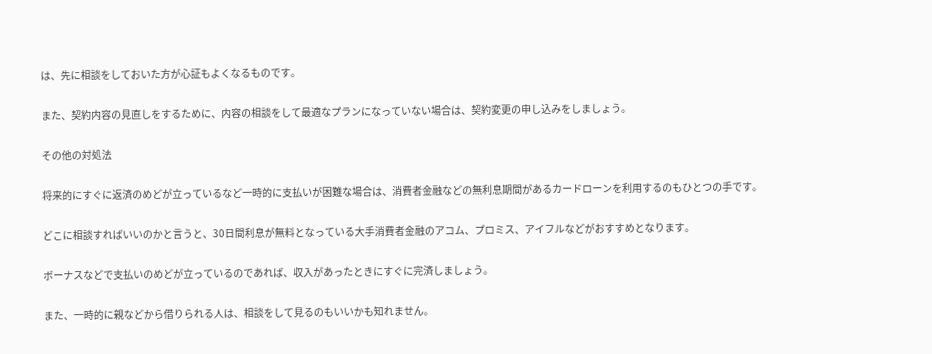は、先に相談をしておいた方が心証もよくなるものです。

また、契約内容の見直しをするために、内容の相談をして最適なプランになっていない場合は、契約変更の申し込みをしましょう。

その他の対処法

将来的にすぐに返済のめどが立っているなど一時的に支払いが困難な場合は、消費者金融などの無利息期間があるカードローンを利用するのもひとつの手です。

どこに相談すればいいのかと言うと、30日間利息が無料となっている大手消費者金融のアコム、プロミス、アイフルなどがおすすめとなります。

ボーナスなどで支払いのめどが立っているのであれば、収入があったときにすぐに完済しましょう。

また、一時的に親などから借りられる人は、相談をして見るのもいいかも知れません。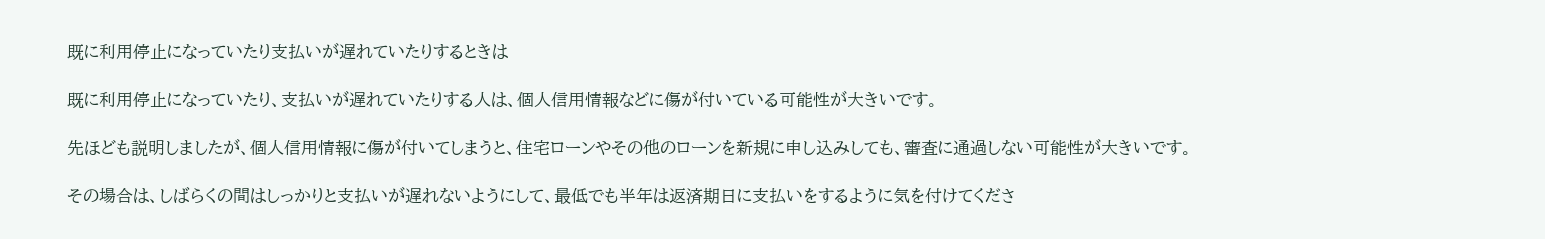既に利用停止になっていたり支払いが遅れていたりするときは

既に利用停止になっていたり、支払いが遅れていたりする人は、個人信用情報などに傷が付いている可能性が大きいです。

先ほども説明しましたが、個人信用情報に傷が付いてしまうと、住宅ローンやその他のローンを新規に申し込みしても、審査に通過しない可能性が大きいです。

その場合は、しばらくの間はしっかりと支払いが遅れないようにして、最低でも半年は返済期日に支払いをするように気を付けてくださ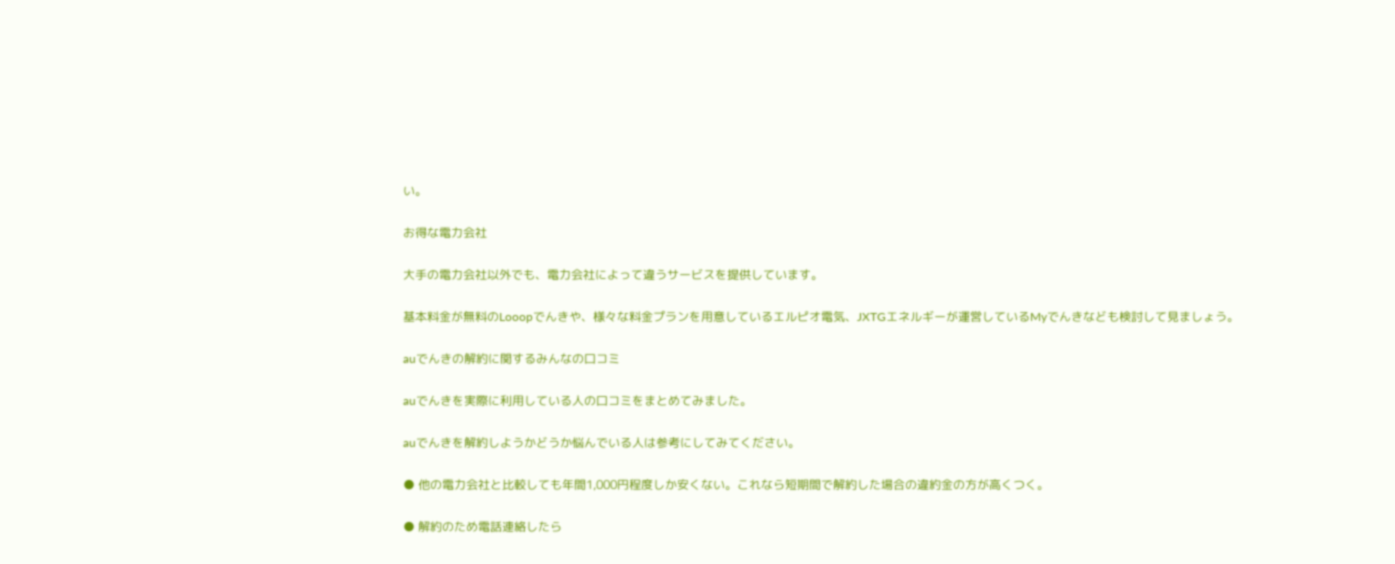い。

お得な電力会社

大手の電力会社以外でも、電力会社によって違うサービスを提供しています。

基本料金が無料のLooopでんきや、様々な料金プランを用意しているエルピオ電気、JXTGエネルギーが運営しているMyでんきなども検討して見ましょう。

auでんきの解約に関するみんなの口コミ

auでんきを実際に利用している人の口コミをまとめてみました。

auでんきを解約しようかどうか悩んでいる人は参考にしてみてください。

● 他の電力会社と比較しても年間1,000円程度しか安くない。これなら短期間で解約した場合の違約金の方が高くつく。

● 解約のため電話連絡したら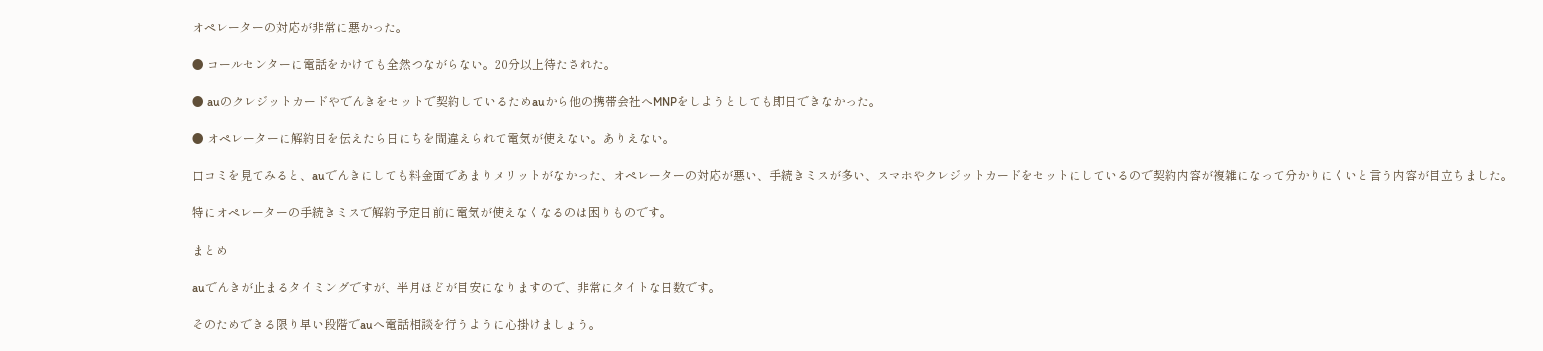オペレーターの対応が非常に悪かった。

● コールセンターに電話をかけても全然つながらない。20分以上待たされた。

● auのクレジットカードやでんきをセットで契約しているためauから他の携帯会社へMNPをしようとしても即日できなかった。

● オペレーターに解約日を伝えたら日にちを間違えられて電気が使えない。ありえない。

口コミを見てみると、auでんきにしても料金面であまりメリットがなかった、オペレーターの対応が悪い、手続きミスが多い、スマホやクレジットカードをセットにしているので契約内容が複雑になって分かりにくいと言う内容が目立ちました。

特にオペレーターの手続きミスで解約予定日前に電気が使えなくなるのは困りものです。

まとめ

auでんきが止まるタイミングですが、半月ほどが目安になりますので、非常にタイトな日数です。

そのためできる限り早い段階でauへ電話相談を行うように心掛けましょう。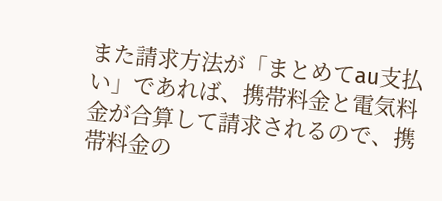また請求方法が「まとめてau支払い」であれば、携帯料金と電気料金が合算して請求されるので、携帯料金の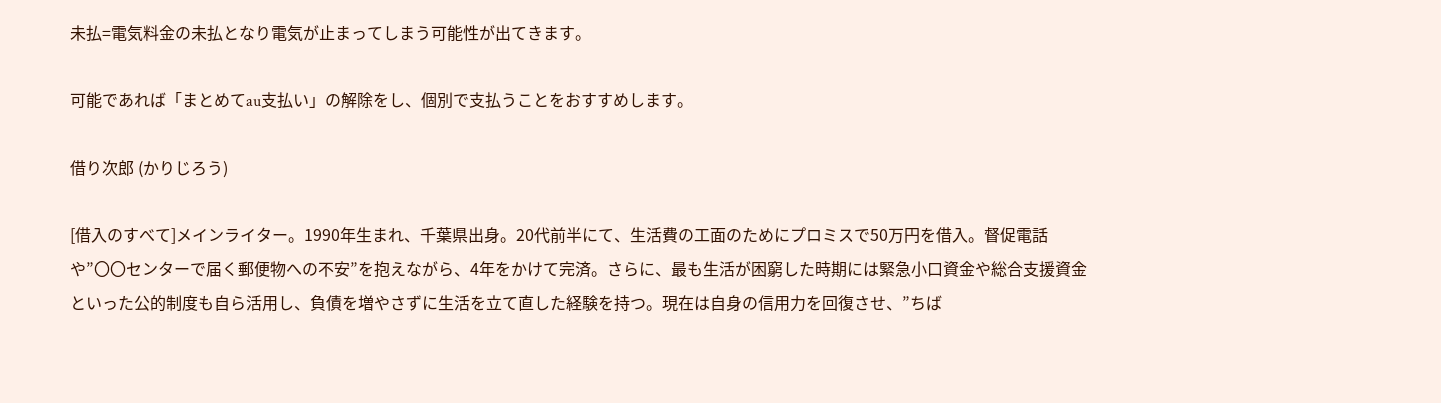未払=電気料金の未払となり電気が止まってしまう可能性が出てきます。

可能であれば「まとめてau支払い」の解除をし、個別で支払うことをおすすめします。

借り次郎 (かりじろう)

[借入のすべて]メインライター。1990年生まれ、千葉県出身。20代前半にて、生活費の工面のためにプロミスで50万円を借入。督促電話や”〇〇センターで届く郵便物への不安”を抱えながら、4年をかけて完済。さらに、最も生活が困窮した時期には緊急小口資金や総合支援資金といった公的制度も自ら活用し、負債を増やさずに生活を立て直した経験を持つ。現在は自身の信用力を回復させ、”ちば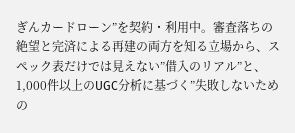ぎんカードローン”を契約・利用中。審査落ちの絶望と完済による再建の両方を知る立場から、スペック表だけでは見えない”借入のリアル”と、1,000件以上のUGC分析に基づく”失敗しないための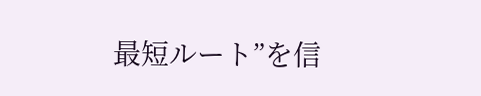最短ルート”を信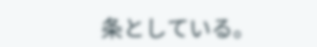条としている。